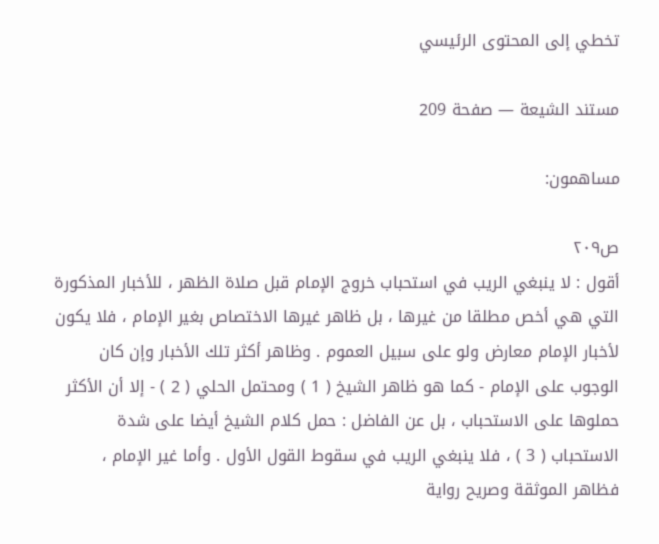تخطي إلى المحتوى الرئيسي

مستند الشيعة — صفحة 209

مساهمون:

ص٢٠٩
أقول : لا ينبغي الريب في استحباب خروج الإمام قبل صلاة الظهر ، للأخبار المذكورة التي هي أخص مطلقا من غيرها ، بل ظاهر غيرها الاختصاص بغير الإمام ، فلا يكون لأخبار الإمام معارض ولو على سبيل العموم . وظاهر أكثر تلك الأخبار وإن كان الوجوب على الإمام - كما هو ظاهر الشيخ ( 1 ) ومحتمل الحلي ( 2 ) - إلا أن الأكثر حملوها على الاستحباب ، بل عن الفاضل : حمل كلام الشيخ أيضا على شدة الاستحباب ( 3 ) ، فلا ينبغي الريب في سقوط القول الأول . وأما غير الإمام ، فظاهر الموثقة وصريح رواية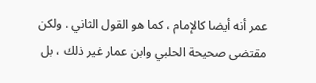عمر أنه أيضا كالإمام ، كما هو القول الثاني . ولكن مقتضى صحيحة الحلبي وابن عمار غير ذلك ، بل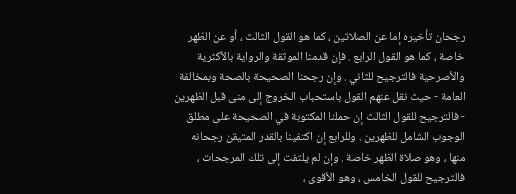رجحان تأخيره إما عن الصلاتين ، كما هو القول الثالث ، أو عن الظهر خاصة ، كما هو القول الرابع . فإن قدمنا الموثقة والرواية بالأكثرية والأصرحية فالترجيح للثاني . وإن رجحنا الصحيحة بالصحة وبمخالفة العامة - حيث نقل عنهم القول باستحباب الخروج إلى منى قبل الظهرين - فالترجيح للقول الثالث إن حملنا المكتوبة في الصحيحة على مطلق الوجوب الشامل للظهرين . وللرابع إن اكتفينا بالقدر المتيقن رجحانه منها ، وهو صلاة الظهر خاصة . وإن لم يلتفت إلى تلك المرجحات ، فالترجيح للقول الخامس ، وهو الأقوى ،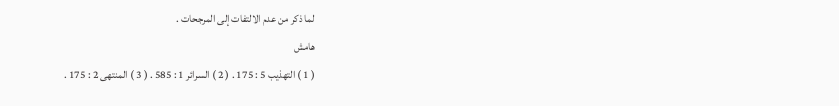لما ذكر من عدم الالتفات إلى المرجحات .
هامش
( 1 ) التهذيب 5 : 175 . ( 2 ) السرائر 1 : 585 . ( 3 ) المنتهى 2 : 175 .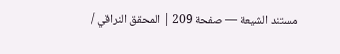مستند الشيعة — صفحة 209 | المحقق النراقي /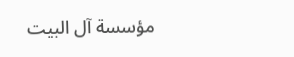مؤسسة آل البيت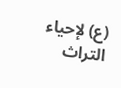(ع) لإحياء التراث